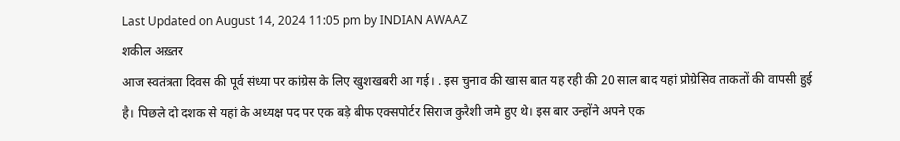Last Updated on August 14, 2024 11:05 pm by INDIAN AWAAZ
शकील अख़्तर
आज स्वतंत्रता दिवस की पूर्व संध्या पर कांग्रेस के लिए खुशखबरी आ गई। . इस चुनाव की खास बात यह रही की 20 साल बाद यहां प्रोग्रेसिव ताकतों की वापसी हुई है। पिछले दो दशक से यहां के अध्यक्ष पद पर एक बड़े बीफ एक्सपोर्टर सिराज कुरैशी जमे हुए थे। इस बार उन्होंने अपने एक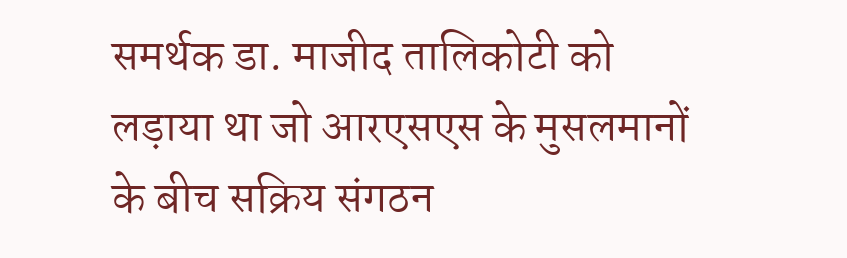समर्थक डा. माजीद तालिकोटी को लड़ाया था जो आरएसएस के मुसलमानों के बीच सक्रिय संगठन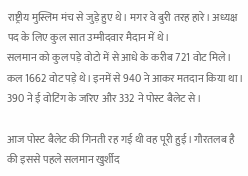राष्ट्रीय मुस्लिम मंच से जुड़े हुए थे। मगर वे बुरी तरह हारे। अध्यक्ष पद के लिए कुल सात उम्मीदवार मैदान में थे।
सलमान को कुल पड़े वोटो में से आधे के करीब 721 वोट मिले। कल 1662 वोट पड़े थे। इनमें से 940 ने आकर मतदान किया था। 390 ने ई वोटिंग के जरिए और 332 ने पोस्ट बैलेट से।

आज पोस्ट बैलेट की गिनती रह गई थी वह पूरी हुई। गौरतलब है की इससे पहले सलमान खुर्शीद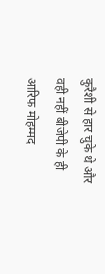कुरैशी से हार चुके थे और वही नहीं बीजेपी के ही आरिफ मोहम्मद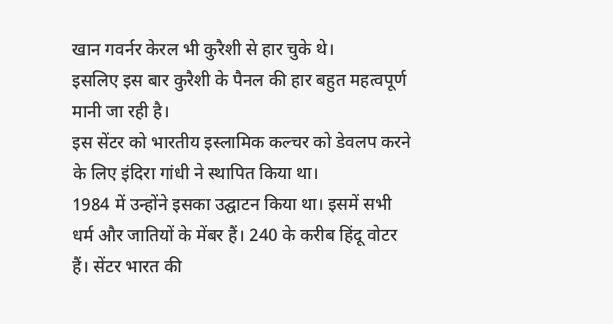खान गवर्नर केरल भी कुरैशी से हार चुके थे।
इसलिए इस बार कुरैशी के पैनल की हार बहुत महत्वपूर्ण मानी जा रही है।
इस सेंटर को भारतीय इस्लामिक कल्चर को डेवलप करने के लिए इंदिरा गांधी ने स्थापित किया था।
1984 में उन्होंने इसका उद्घाटन किया था। इसमें सभी धर्म और जातियों के मेंबर हैं। 240 के करीब हिंदू वोटर हैं। सेंटर भारत की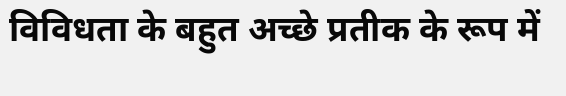विविधता के बहुत अच्छे प्रतीक के रूप में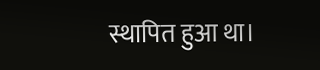स्थापित हुआ था।